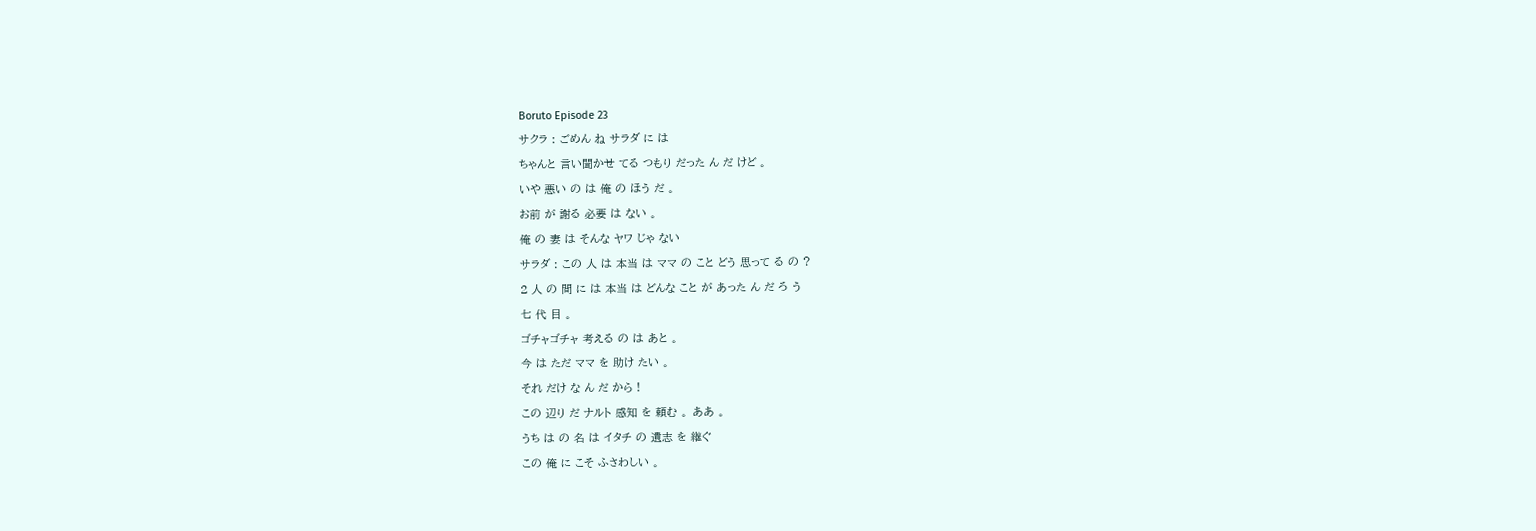Boruto Episode 23
サクラ : ごめん ね サラダ に は
ちゃんと 言い聞かせ てる つもり だった ん だ けど 。
いや 悪い の は 俺 の ほう だ 。
お前 が 謝る 必要 は ない 。
俺 の 妻 は そんな ヤワ じゃ ない
サラダ : この 人 は 本当 は ママ の こと どう 思って る の ?
2 人 の 間 に は 本当 は どんな こと が あった ん だ ろ う
七 代 目 。
ゴチャゴチャ 考える の は あと 。
今 は ただ ママ を 助け たい 。
それ だけ な ん だ から !
この 辺り だ ナルト 感知 を 頼む 。 ああ 。
うち は の 名 は イタチ の 遺志 を 継ぐ
この 俺 に こそ ふさわしい 。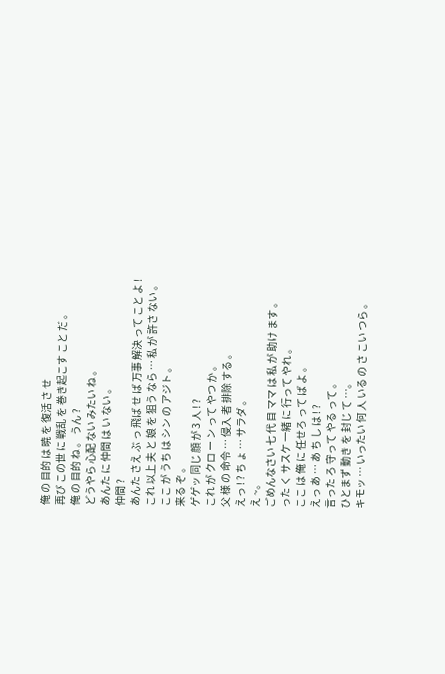俺 の 目的 は 暁 を 復活 さ せ
再び この世 に 戦乱 を 巻き起こす こと だ 。
俺 の 目的 ね 。 うん ?
どうやら 心配 ない みたい ね 。
あんた に 仲間 は い ない 。
仲間 ?
あんた さえ ぶ っ 飛ば せ ば 万事 解決 って こと よ !
これ 以上 夫 と 娘 を 狙う なら … 私 が 許さ ない 。
ここ が うち は シン の アジト 。
来る ぞ 。
ゲゲッ 同じ 顔 が 3 人 ! ?
これ が クロ ー ン って やつ か 。
父 様 の 命令 … 侵入 者 排除 する 。
えっ ! ? ち ょ … サラダ 。
え ~。
ごめんなさい 七 代 目 ママ は 私 が 助け ます 。
った く サスケ 一緒 に 行って やれ 。
ここ は 俺 に 任せろ って ば よ 。
えっ あ … あ ち し は ! ?
言った ろ 守って やる って 。
ひとまず 動き を 封じ て …。
キモッ … いったい 何 人 いる の さ こい つら 。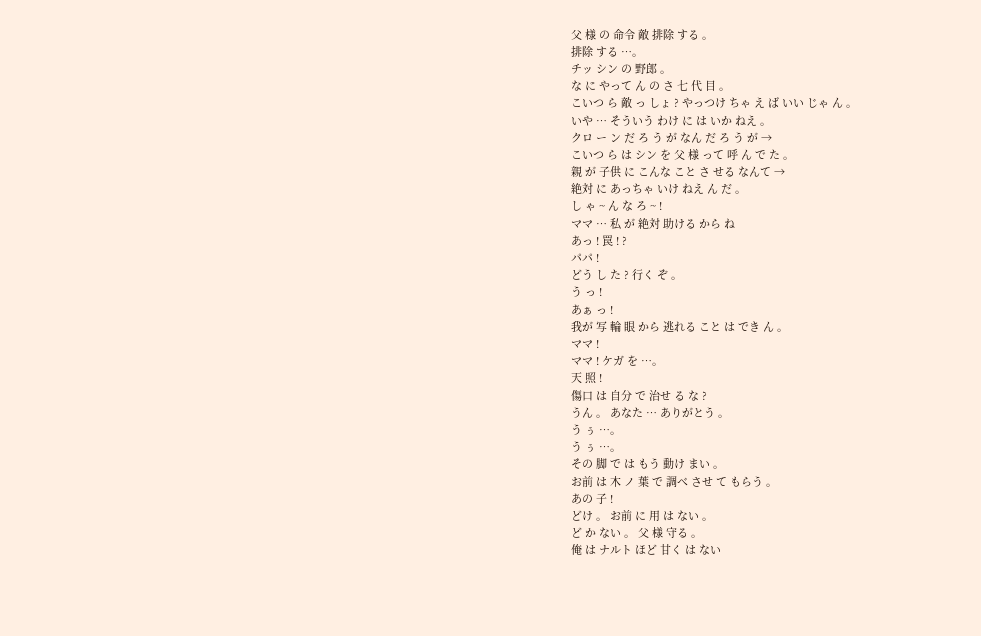父 様 の 命令 敵 排除 する 。
排除 する …。
チッ シン の 野郎 。
な に やって ん の さ 七 代 目 。
こいつ ら 敵 っ しょ ? やっつけ ちゃ え ば いい じゃ ん 。
いや … そういう わけ に は いか ねえ 。
クロ ー ン だ ろ う が なん だ ろ う が →
こいつ ら は シン を 父 様 って 呼 ん で た 。
親 が 子供 に こんな こと さ せる なんて →
絶対 に あっちゃ いけ ねえ ん だ 。
し ゃ ~ ん な ろ ~ !
ママ … 私 が 絶対 助ける から ね
あっ ! 罠 ! ?
パパ !
どう し た ? 行く ぞ 。
う っ !
あぁ っ !
我が 写 輪 眼 から 逃れる こと は でき ん 。
ママ !
ママ ! ケガ を …。
天 照 !
傷口 は 自分 で 治せ る な ?
うん 。 あなた … ありがとう 。
う ぅ …。
う ぅ …。
その 脚 で は もう 動け まい 。
お前 は 木 ノ 葉 で 調べ させ て もらう 。
あの 子 !
どけ 。 お前 に 用 は ない 。
ど か ない 。 父 様 守る 。
俺 は ナルト ほど 甘く は ない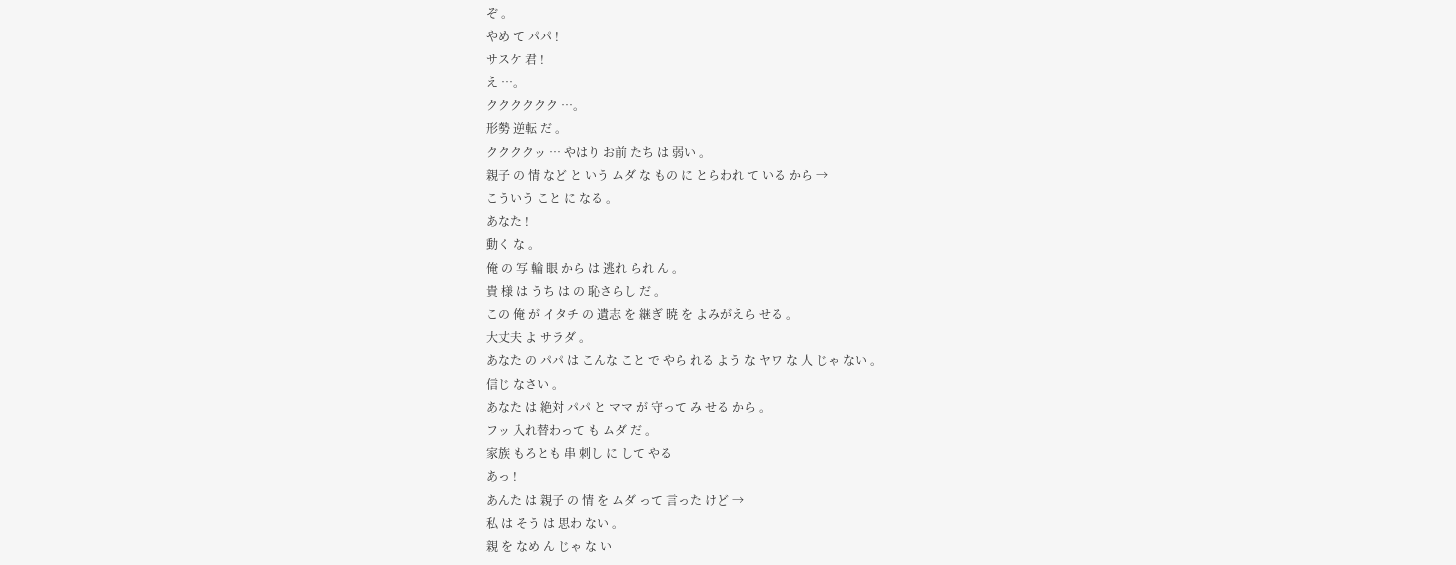ぞ 。
やめ て パパ !
サスケ 君 !
え …。
クククククク …。
形勢 逆転 だ 。
ククククッ … やはり お前 たち は 弱い 。
親子 の 情 など と いう ムダ な もの に とらわれ て いる から →
こういう こと に なる 。
あなた !
動く な 。
俺 の 写 輪 眼 から は 逃れ られ ん 。
貴 様 は うち は の 恥さらし だ 。
この 俺 が イタチ の 遺志 を 継ぎ 暁 を よみがえら せる 。
大丈夫 よ サラダ 。
あなた の パパ は こんな こと で やら れる よう な ヤワ な 人 じゃ ない 。
信じ なさい 。
あなた は 絶対 パパ と ママ が 守って み せる から 。
フッ 入れ替わって も ムダ だ 。
家族 もろとも 串 刺し に して やる
あっ !
あんた は 親子 の 情 を ムダ って 言った けど →
私 は そう は 思わ ない 。
親 を なめ ん じゃ な い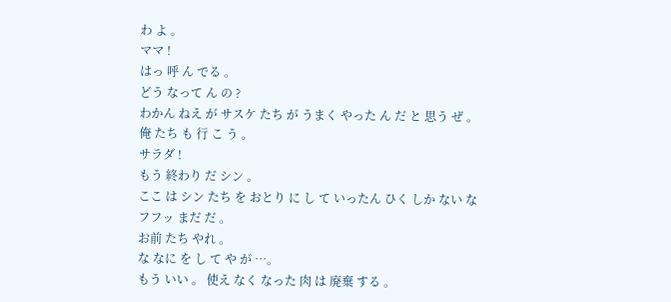わ よ 。
ママ !
はっ 呼 ん でる 。
どう なって ん の ?
わかん ねえ が サスケ たち が うまく やった ん だ と 思う ぜ 。
俺 たち も 行 こ う 。
サラダ !
もう 終わり だ シン 。
ここ は シン たち を おとり に し て いったん ひく しか ない な
フフッ まだ だ 。
お前 たち やれ 。
な なに を し て や が …。
もう いい 。 使え なく なった 肉 は 廃棄 する 。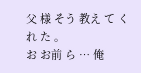父 様 そう 教え て くれ た 。
お お前 ら … 俺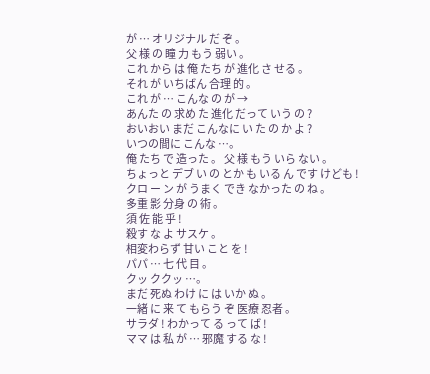が … オリジナル だ ぞ 。
父 様 の 瞳 力 もう 弱い 。
これ から は 俺 たち が 進化 さ せる 。
それ が いちばん 合理 的 。
これ が … こんな の が →
あんた の 求め た 進化 だって いう の ?
おいおい まだ こんなに い た の か よ ?
いつの間に こんな …。
俺 たち で 造った 。 父 様 もう いら ない 。
ちょっと デブ い の とか も いる ん です けども !
クロ ー ン が うまく でき なかった の ね 。
多重 影 分身 の 術 。
須 佐 能 乎 !
殺す な よ サスケ 。
相変わらず 甘い こと を !
パパ … 七 代 目 。
クッ ククッ …。
まだ 死ぬ わけ に は いか ぬ 。
一緒 に 来 て もらう ぞ 医療 忍者 。
サラダ ! わかって る って ば !
ママ は 私 が … 邪魔 する な !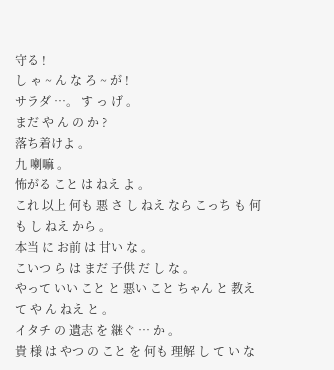守る !
し ゃ ~ ん な ろ ~ が !
サラダ …。 す っ げ 。
まだ や ん の か ?
落ち着けよ 。
九 喇嘛 。
怖がる こと は ねえ よ 。
これ 以上 何も 悪 さ し ねえ なら こっち も 何も し ねえ から 。
本当 に お前 は 甘い な 。
こいつ ら は まだ 子供 だ し な 。
やって いい こと と 悪い こと ちゃん と 教え て や ん ねえ と 。
イタチ の 遺志 を 継ぐ … か 。
貴 様 は やつ の こと を 何も 理解 し て い な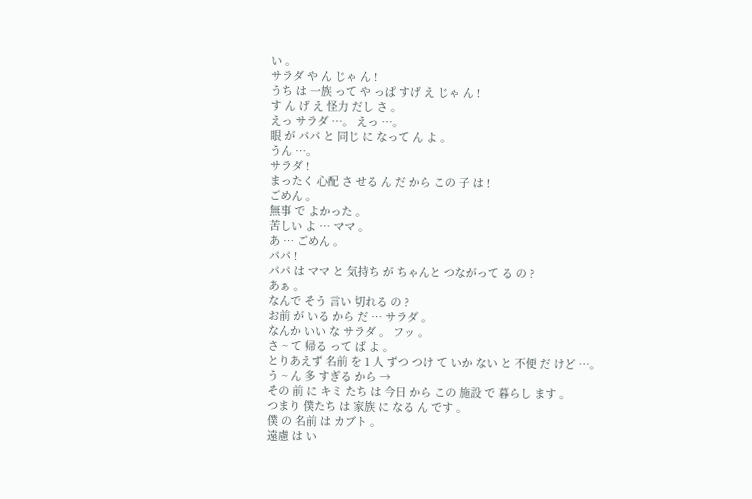い 。
サラダ や ん じゃ ん !
うち は 一族 って や っぱ すげ え じゃ ん !
す ん げ え 怪力 だし さ 。
えっ サラダ …。 えっ …。
眼 が パパ と 同じ に なって ん よ 。
うん …。
サラダ !
まったく 心配 さ せる ん だ から この 子 は !
ごめん 。
無事 で よかった 。
苦しい よ … ママ 。
あ … ごめん 。
パパ !
パパ は ママ と 気持ち が ちゃんと つながって る の ?
あぁ 。
なんで そう 言い 切れる の ?
お前 が いる から だ … サラダ 。
なんか いい な サラダ 。 フッ 。
さ ~ て 帰る って ば よ 。
とりあえず 名前 を 1 人 ずつ つけ て いか ない と 不便 だ けど …。
う ~ ん 多 すぎる から →
その 前 に キミ たち は 今日 から この 施設 で 暮らし ます 。
つまり 僕たち は 家族 に なる ん です 。
僕 の 名前 は カブト 。
遠慮 は い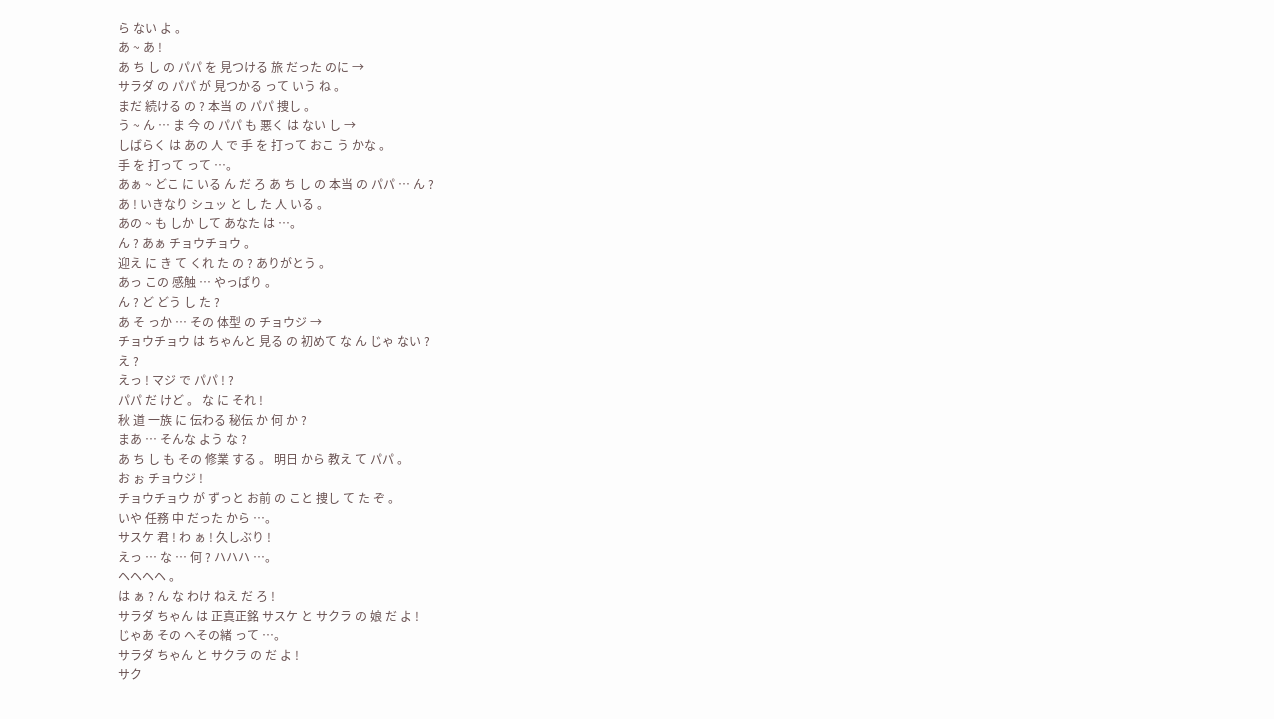ら ない よ 。
あ ~ あ !
あ ち し の パパ を 見つける 旅 だった のに →
サラダ の パパ が 見つかる って いう ね 。
まだ 続ける の ? 本当 の パパ 捜し 。
う ~ ん … ま 今 の パパ も 悪く は ない し →
しばらく は あの 人 で 手 を 打って おこ う かな 。
手 を 打って って …。
あぁ ~ どこ に いる ん だ ろ あ ち し の 本当 の パパ … ん ?
あ ! いきなり シュッ と し た 人 いる 。
あの ~ も しか して あなた は …。
ん ? あぁ チョウチョウ 。
迎え に き て くれ た の ? ありがとう 。
あっ この 感触 … やっぱり 。
ん ? ど どう し た ?
あ そ っか … その 体型 の チョウジ →
チョウチョウ は ちゃんと 見る の 初めて な ん じゃ ない ?
え ?
えっ ! マジ で パパ ! ?
パパ だ けど 。 な に それ !
秋 道 一族 に 伝わる 秘伝 か 何 か ?
まあ … そんな よう な ?
あ ち し も その 修業 する 。 明日 から 教え て パパ 。
お ぉ チョウジ !
チョウチョウ が ずっと お前 の こと 捜し て た ぞ 。
いや 任務 中 だった から …。
サスケ 君 ! わ ぁ ! 久しぶり !
えっ … な … 何 ? ハハハ …。
ヘヘヘヘ 。
は ぁ ? ん な わけ ねえ だ ろ !
サラダ ちゃん は 正真正銘 サスケ と サクラ の 娘 だ よ !
じゃあ その へその緒 って …。
サラダ ちゃん と サクラ の だ よ !
サク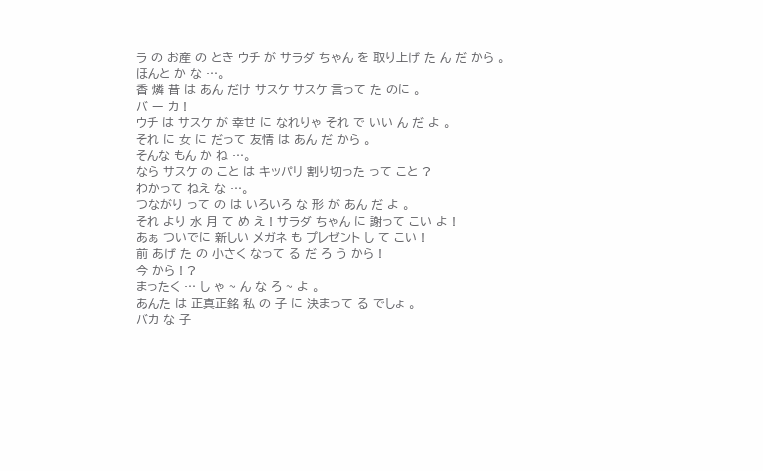ラ の お産 の とき ウチ が サラダ ちゃん を 取り上げ た ん だ から 。
ほんと か な …。
香 燐 昔 は あん だけ サスケ サスケ 言って た のに 。
バ ー カ !
ウチ は サスケ が 幸せ に なれりゃ それ で いい ん だ よ 。
それ に 女 に だって 友情 は あん だ から 。
そんな もん か ね …。
なら サスケ の こと は キッパリ 割り切った って こと ?
わかって ねえ な …。
つながり って の は いろいろ な 形 が あん だ よ 。
それ より 水 月 て め え ! サラダ ちゃん に 謝って こい よ !
あぁ ついでに 新しい メガネ も プレゼント し て こい !
前 あげ た の 小さく なって る だ ろ う から !
今 から ! ?
まったく … し ゃ ~ ん な ろ ~ よ 。
あんた は 正真正銘 私 の 子 に 決まって る でしょ 。
バカ な 子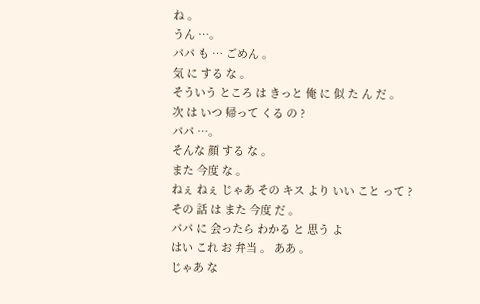ね 。
うん …。
パパ も … ごめん 。
気 に する な 。
そういう ところ は きっと 俺 に 似 た ん だ 。
次 は いつ 帰って くる の ?
パパ …。
そんな 顔 する な 。
また 今度 な 。
ねぇ ねぇ じゃあ その キス より いい こと って ?
その 話 は また 今度 だ 。
パパ に 会ったら わかる と 思う よ
はい これ お 弁当 。 ああ 。
じゃあ な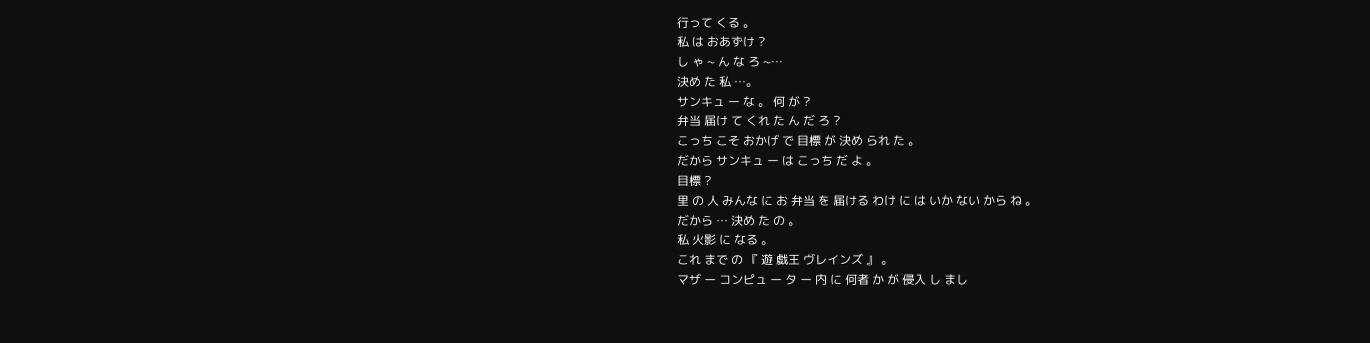行って くる 。
私 は おあずけ ?
し ゃ ~ ん な ろ ~…
決め た 私 …。
サンキュ ー な 。 何 が ?
弁当 届け て くれ た ん だ ろ ?
こっち こそ おかげ で 目標 が 決め られ た 。
だから サンキュ ー は こっち だ よ 。
目標 ?
里 の 人 みんな に お 弁当 を 届ける わけ に は いか ない から ね 。
だから … 決め た の 。
私 火影 に なる 。
これ まで の 『 遊 戯王 ヴレインズ 』 。
マザ ー コンピュ ー タ ー 内 に 何者 か が 侵入 し まし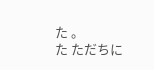た 。
た ただちに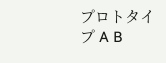プロトタイプ A B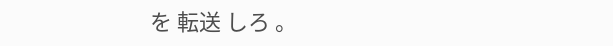を 転送 しろ 。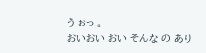う ぉっ 。
おいおい おい そんな の あり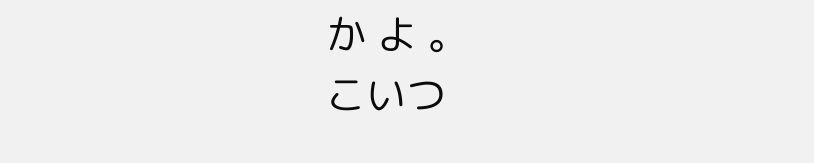か よ 。
こいつ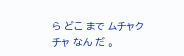ら どこ まで ムチャクチャ なん だ 。